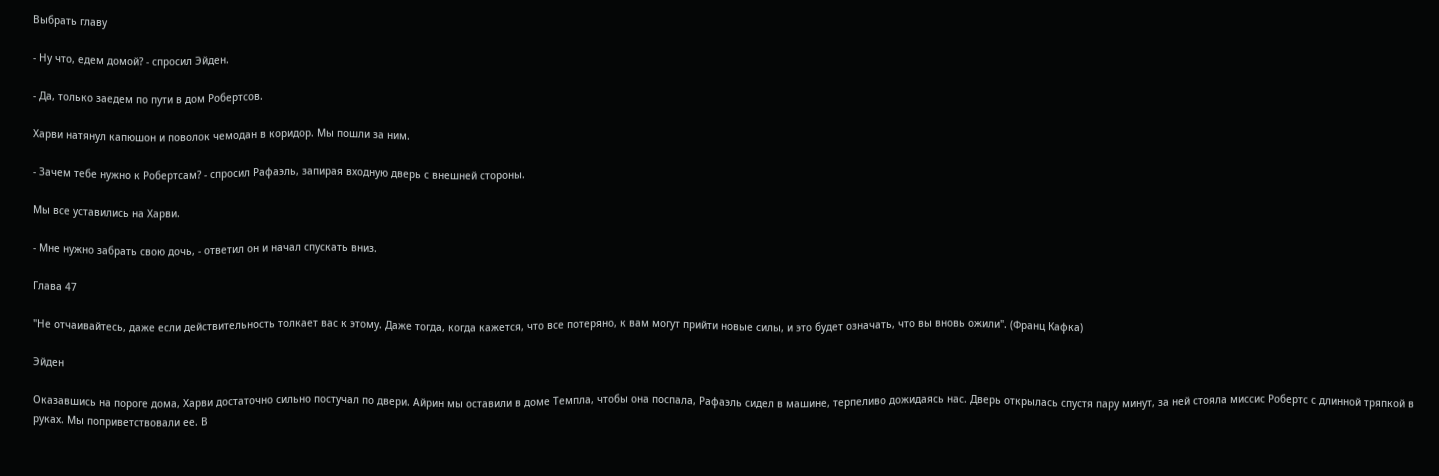Выбрать главу

- Ну что, едем домой? - спросил Эйден.

- Да, только заедем по пути в дом Робертсов.

Харви натянул капюшон и поволок чемодан в коридор. Мы пошли за ним.

- Зачем тебе нужно к Робертсам? - спросил Рафаэль, запирая входную дверь с внешней стороны.

Мы все уставились на Харви.

- Мне нужно забрать свою дочь, - ответил он и начал спускать вниз.

Глава 47

"Не отчаивайтесь, даже если действительность толкает вас к этому. Даже тогда, когда кажется, что все потеряно, к вам могут прийти новые силы, и это будет означать, что вы вновь ожили". (Франц Кафка)

Эйден

Оказавшись на пороге дома, Харви достаточно сильно постучал по двери. Айрин мы оставили в доме Темпла, чтобы она поспала, Рафаэль сидел в машине, терпеливо дожидаясь нас. Дверь открылась спустя пару минут, за ней стояла миссис Робертс с длинной тряпкой в руках. Мы поприветствовали ее. В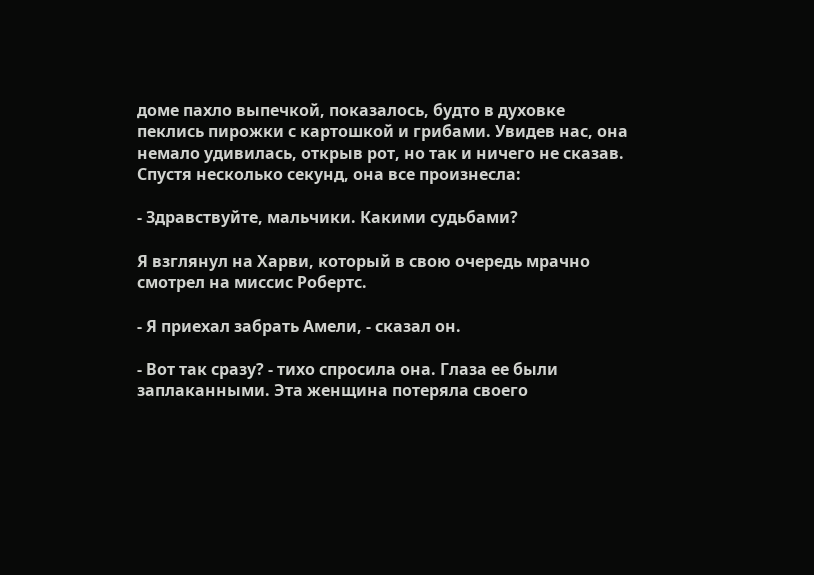доме пахло выпечкой, показалось, будто в духовке пеклись пирожки с картошкой и грибами. Увидев нас, она немало удивилась, открыв рот, но так и ничего не сказав. Спустя несколько секунд, она все произнесла:

- Здравствуйте, мальчики. Какими судьбами?

Я взглянул на Харви, который в свою очередь мрачно смотрел на миссис Робертс.

- Я приехал забрать Амели, - сказал он.

- Вот так сразу? - тихо спросила она. Глаза ее были заплаканными. Эта женщина потеряла своего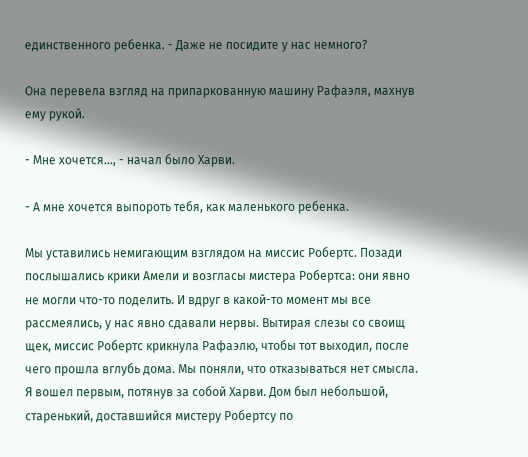единственного ребенка. - Даже не посидите у нас немного?

Она перевела взгляд на припаркованную машину Рафаэля, махнув ему рукой.

- Мне хочется..., - начал было Харви.

- А мне хочется выпороть тебя, как маленького ребенка.

Мы уставились немигающим взглядом на миссис Робертс. Позади послышались крики Амели и возгласы мистера Робертса: они явно не могли что-то поделить. И вдруг в какой-то момент мы все рассмеялись, у нас явно сдавали нервы. Вытирая слезы со своищ щек, миссис Робертс крикнула Рафаэлю, чтобы тот выходил, после чего прошла вглубь дома. Мы поняли, что отказываться нет смысла. Я вошел первым, потянув за собой Харви. Дом был небольшой, старенький, доставшийся мистеру Робертсу по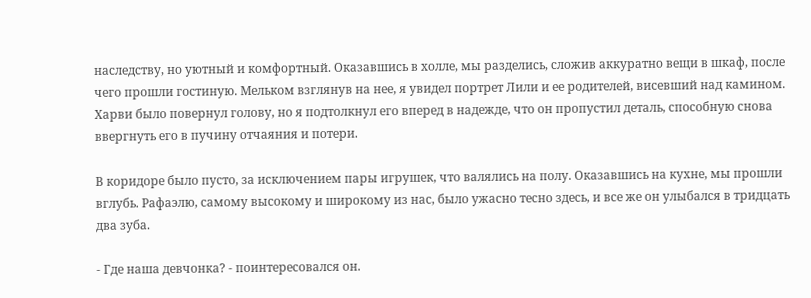наследству, но уютный и комфортный. Оказавшись в холле, мы разделись, сложив аккуратно вещи в шкаф, после чего прошли гостиную. Мельком взглянув на нее, я увидел портрет Лили и ее родителей, висевший над камином. Харви было повернул голову, но я подтолкнул его вперед в надежде, что он пропустил деталь, способную снова ввергнуть его в пучину отчаяния и потери.

В коридоре было пусто, за исключением пары игрушек, что валялись на полу. Оказавшись на кухне, мы прошли вглубь. Рафаэлю, самому высокому и широкому из нас, было ужасно тесно здесь, и все же он улыбался в тридцать два зуба.

- Где наша девчонка? - поинтересовался он.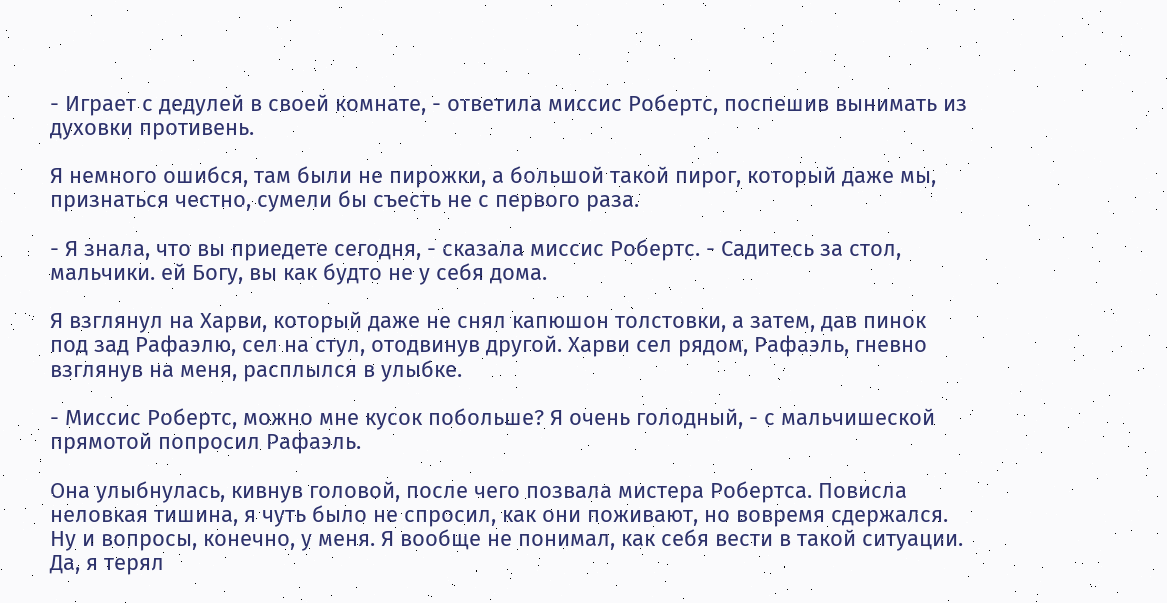- Играет с дедулей в своей комнате, - ответила миссис Робертс, поспешив вынимать из духовки противень.

Я немного ошибся, там были не пирожки, а большой такой пирог, который даже мы, признаться честно, сумели бы съесть не с первого раза.

- Я знала, что вы приедете сегодня, - сказала миссис Робертс. - Садитесь за стол, мальчики. ей Богу, вы как будто не у себя дома.

Я взглянул на Харви, который даже не снял капюшон толстовки, а затем, дав пинок под зад Рафаэлю, сел на стул, отодвинув другой. Харви сел рядом, Рафаэль, гневно взглянув на меня, расплылся в улыбке.

- Миссис Робертс, можно мне кусок побольше? Я очень голодный, - с мальчишеской прямотой попросил Рафаэль.

Она улыбнулась, кивнув головой, после чего позвала мистера Робертса. Повисла неловкая тишина, я чуть было не спросил, как они поживают, но вовремя сдержался. Ну и вопросы, конечно, у меня. Я вообще не понимал, как себя вести в такой ситуации. Да, я терял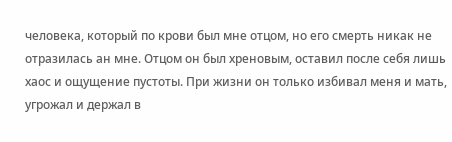человека, который по крови был мне отцом, но его смерть никак не отразилась ан мне. Отцом он был хреновым, оставил после себя лишь хаос и ощущение пустоты. При жизни он только избивал меня и мать, угрожал и держал в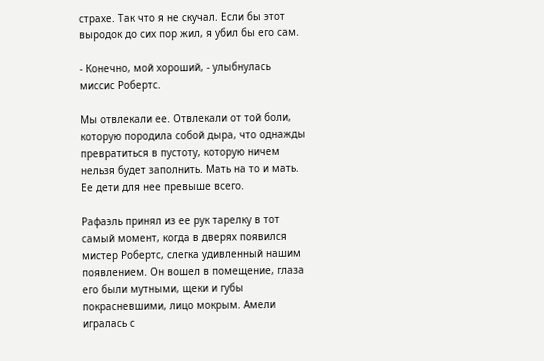страхе. Так что я не скучал. Если бы этот выродок до сих пор жил, я убил бы его сам.

- Конечно, мой хороший, - улыбнулась миссис Робертс.

Мы отвлекали ее. Отвлекали от той боли, которую породила собой дыра, что однажды превратиться в пустоту, которую ничем нельзя будет заполнить. Мать на то и мать. Ее дети для нее превыше всего.

Рафаэль принял из ее рук тарелку в тот самый момент, когда в дверях появился мистер Робертс, слегка удивленный нашим появлением. Он вошел в помещение, глаза его были мутными, щеки и губы покрасневшими, лицо мокрым. Амели игралась с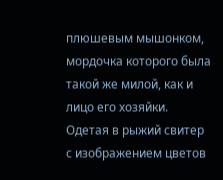плюшевым мышонком, мордочка которого была такой же милой, как и лицо его хозяйки. Одетая в рыжий свитер с изображением цветов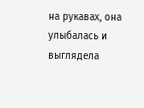на рукавах, она улыбалась и выглядела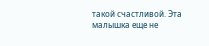такой счастливой. Эта малышка еще не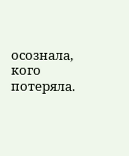осознала, кого потеряла.